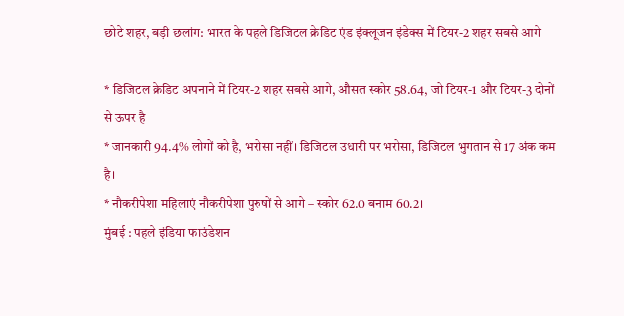छोटे शहर, बड़ी छलांग: भारत के पहले डिजिटल क्रेडिट एंड इंक्लूजन इंडेक्स में टियर-2 शहर सबसे आगे

* डिजिटल क्रेडिट अपनाने में टियर-2 शहर सबसे आगे, औसत स्कोर 58.64, जो टियर-1 और टियर-3 दोनों से ऊपर है
* जानकारी 94.4% लोगों को है, भरोसा नहीं। डिजिटल उधारी पर भरोसा, डिजिटल भुगतान से 17 अंक कम है।
* नौकरीपेशा महिलाएं नौकरीपेशा पुरुषों से आगे – स्कोर 62.0 बनाम 60.2।
मुंबई : पहले इंडिया फाउंडेशन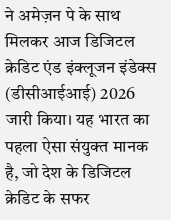ने अमेज़न पे के साथ मिलकर आज डिजिटल क्रेडिट एंड इंक्लूजन इंडेक्स (डीसीआईआई) 2026 जारी किया। यह भारत का पहला ऐसा संयुक्त मानक है, जो देश के डिजिटल क्रेडिट के सफर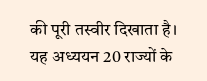की पूरी तस्वीर दिखाता है। यह अध्ययन 20 राज्यों के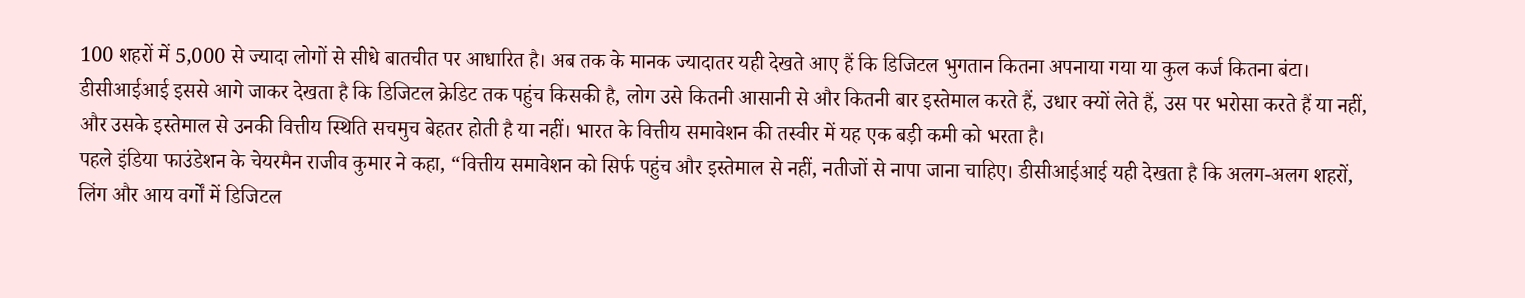100 शहरों में 5,000 से ज्यादा लोगों से सीधे बातचीत पर आधारित है। अब तक के मानक ज्यादातर यही देखते आए हैं कि डिजिटल भुगतान कितना अपनाया गया या कुल कर्ज कितना बंटा। डीसीआईआई इससे आगे जाकर देखता है कि डिजिटल क्रेडिट तक पहुंच किसकी है, लोग उसे कितनी आसानी से और कितनी बार इस्तेमाल करते हैं, उधार क्यों लेते हैं, उस पर भरोसा करते हैं या नहीं, और उसके इस्तेमाल से उनकी वित्तीय स्थिति सचमुच बेहतर होती है या नहीं। भारत के वित्तीय समावेशन की तस्वीर में यह एक बड़ी कमी को भरता है।
पहले इंडिया फाउंडेशन के चेयरमैन राजीव कुमार ने कहा, “वित्तीय समावेशन को सिर्फ पहुंच और इस्तेमाल से नहीं, नतीजों से नापा जाना चाहिए। डीसीआईआई यही देखता है कि अलग-अलग शहरों, लिंग और आय वर्गों में डिजिटल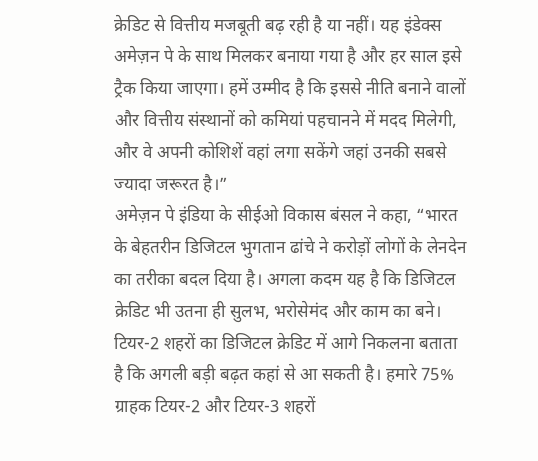क्रेडिट से वित्तीय मजबूती बढ़ रही है या नहीं। यह इंडेक्स अमेज़न पे के साथ मिलकर बनाया गया है और हर साल इसे ट्रैक किया जाएगा। हमें उम्मीद है कि इससे नीति बनाने वालों और वित्तीय संस्थानों को कमियां पहचानने में मदद मिलेगी, और वे अपनी कोशिशें वहां लगा सकेंगे जहां उनकी सबसे ज्यादा जरूरत है।”
अमेज़न पे इंडिया के सीईओ विकास बंसल ने कहा, “भारत के बेहतरीन डिजिटल भुगतान ढांचे ने करोड़ों लोगों के लेनदेन का तरीका बदल दिया है। अगला कदम यह है कि डिजिटल क्रेडिट भी उतना ही सुलभ, भरोसेमंद और काम का बने। टियर-2 शहरों का डिजिटल क्रेडिट में आगे निकलना बताता है कि अगली बड़ी बढ़त कहां से आ सकती है। हमारे 75% ग्राहक टियर-2 और टियर-3 शहरों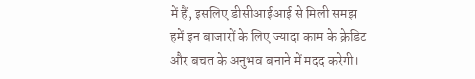में हैं, इसलिए डीसीआईआई से मिली समझ हमें इन बाजारों के लिए ज्यादा काम के क्रेडिट और बचत के अनुभव बनाने में मदद करेगी।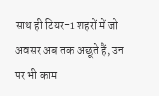साथ ही टियर-1 शहरों में जो अवसर अब तक अछूते हैं, उन पर भी काम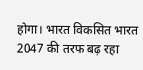होगा। भारत विकसित भारत 2047 की तरफ बढ़ रहा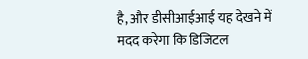है, और डीसीआईआई यह देखने में मदद करेगा कि डिजिटल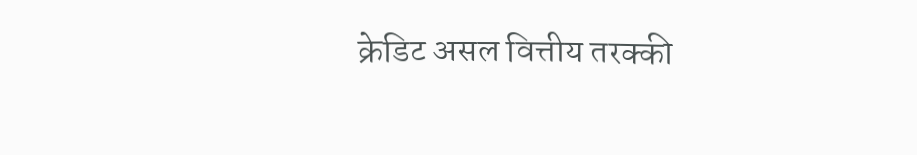क्रेडिट असल वित्तीय तरक्की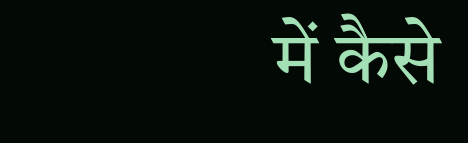में कैसे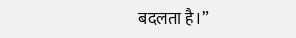बदलता है।”